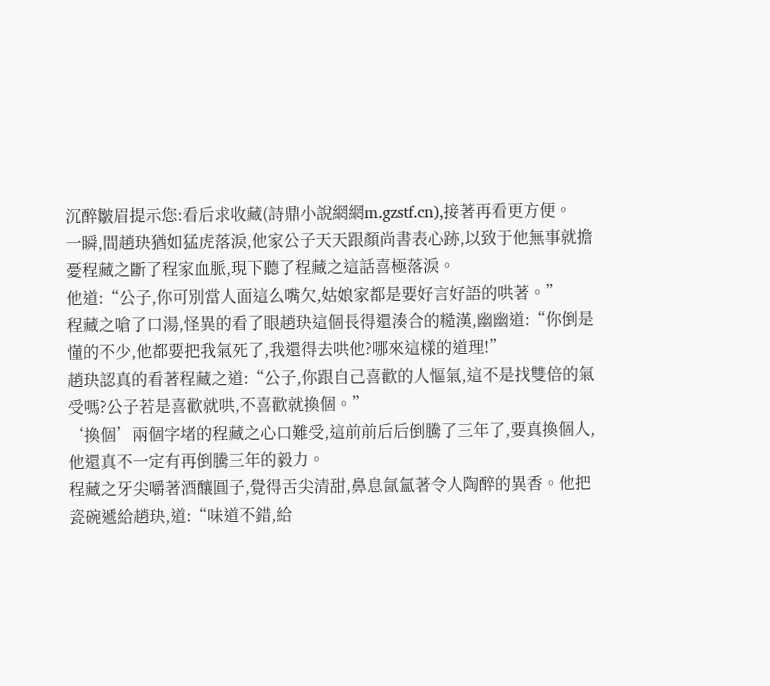沉醉皺眉提示您:看后求收藏(詩鼎小說網網m.gzstf.cn),接著再看更方便。
一瞬,間趙玦猶如猛虎落淚,他家公子天天跟顏尚書表心跡,以致于他無事就擔憂程藏之斷了程家血脈,現下聽了程藏之這話喜極落淚。
他道:“公子,你可別當人面這么嘴欠,姑娘家都是要好言好語的哄著。”
程藏之嗆了口湯,怪異的看了眼趙玦這個長得還湊合的糙漢,幽幽道:“你倒是懂的不少,他都要把我氣死了,我還得去哄他?哪來這樣的道理!”
趙玦認真的看著程藏之道:“公子,你跟自己喜歡的人慪氣,這不是找雙倍的氣受嗎?公子若是喜歡就哄,不喜歡就換個。”
‘換個’兩個字堵的程藏之心口難受,這前前后后倒騰了三年了,要真換個人,他還真不一定有再倒騰三年的毅力。
程藏之牙尖嚼著酒釀圓子,覺得舌尖清甜,鼻息氤氳著令人陶醉的異香。他把瓷碗遞給趙玦,道:“味道不錯,給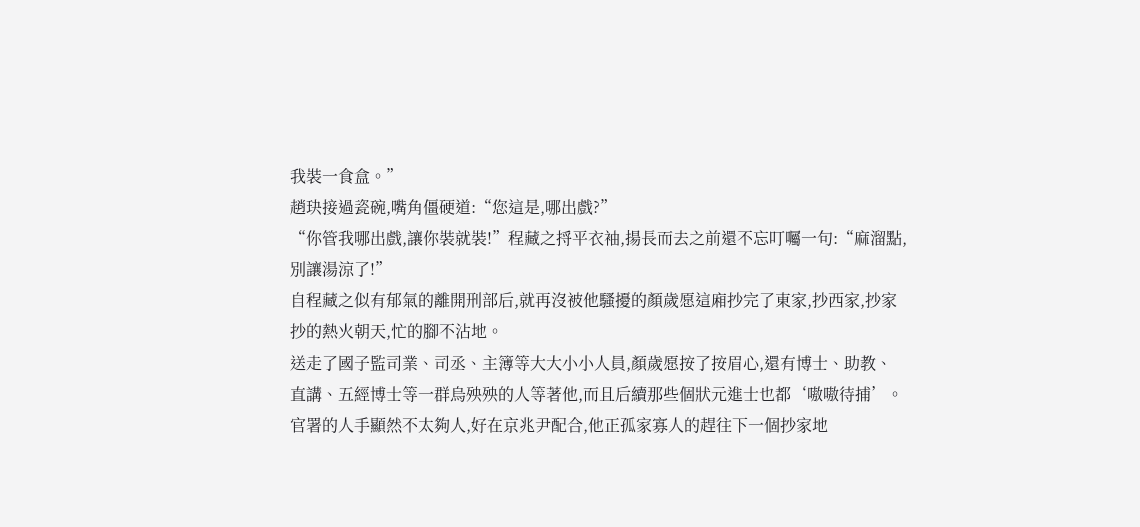我裝一食盒。”
趙玦接過瓷碗,嘴角僵硬道:“您這是,哪出戲?”
“你管我哪出戲,讓你裝就裝!”程藏之捋平衣袖,揚長而去之前還不忘叮囑一句:“麻溜點,別讓湯涼了!”
自程藏之似有郁氣的離開刑部后,就再沒被他騷擾的顏歲愿這廂抄完了東家,抄西家,抄家抄的熱火朝天,忙的腳不沾地。
送走了國子監司業、司丞、主簿等大大小小人員,顏歲愿按了按眉心,還有博士、助教、直講、五經博士等一群烏殃殃的人等著他,而且后續那些個狀元進士也都‘嗷嗷待捕’。
官署的人手顯然不太夠人,好在京兆尹配合,他正孤家寡人的趕往下一個抄家地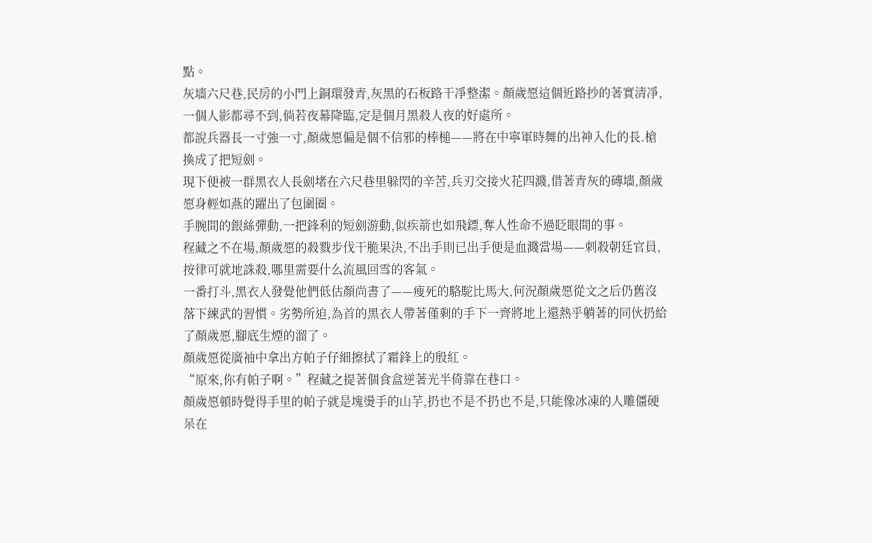點。
灰墻六尺巷,民房的小門上銅環發青,灰黑的石板路干凈整潔。顏歲愿這個近路抄的著實清凈,一個人影都尋不到,倘若夜幕降臨,定是個月黑殺人夜的好處所。
都說兵器長一寸強一寸,顏歲愿偏是個不信邪的棒槌——將在中寧軍時舞的出神入化的長.槍換成了把短劍。
現下便被一群黑衣人長劍堵在六尺巷里躲閃的辛苦,兵刃交接火花四濺,借著青灰的磚墻,顏歲愿身輕如燕的躍出了包圍圈。
手腕間的銀絲彈動,一把鋒利的短劍游動,似疾箭也如飛鏢,奪人性命不過眨眼間的事。
程藏之不在場,顏歲愿的殺戮步伐干脆果決,不出手則已出手便是血濺當場——刺殺朝廷官員,按律可就地誅殺,哪里需要什么流風回雪的客氣。
一番打斗,黑衣人發覺他們低估顏尚書了——瘦死的駱駝比馬大,何況顏歲愿從文之后仍舊沒落下練武的習慣。劣勢所迫,為首的黑衣人帶著僅剩的手下一齊將地上還熱乎躺著的同伙扔給了顏歲愿,腳底生煙的溜了。
顏歲愿從廣袖中拿出方帕子仔細擦拭了霜鋒上的殷紅。
“原來,你有帕子啊。”程藏之提著個食盒逆著光半倚靠在巷口。
顏歲愿頓時覺得手里的帕子就是塊燙手的山芋,扔也不是不扔也不是,只能像冰凍的人雕僵硬呆在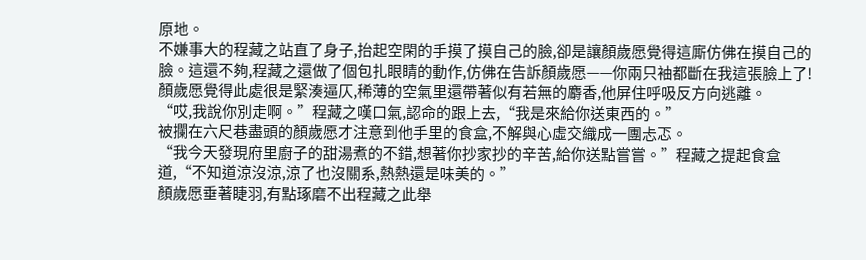原地。
不嫌事大的程藏之站直了身子,抬起空閑的手摸了摸自己的臉,卻是讓顏歲愿覺得這廝仿佛在摸自己的臉。這還不夠,程藏之還做了個包扎眼睛的動作,仿佛在告訴顏歲愿——你兩只袖都斷在我這張臉上了!
顏歲愿覺得此處很是緊湊逼仄,稀薄的空氣里還帶著似有若無的麝香,他屏住呼吸反方向逃離。
“哎,我說你別走啊。”程藏之嘆口氣,認命的跟上去,“我是來給你送東西的。”
被攔在六尺巷盡頭的顏歲愿才注意到他手里的食盒,不解與心虛交織成一團忐忑。
“我今天發現府里廚子的甜湯煮的不錯,想著你抄家抄的辛苦,給你送點嘗嘗。”程藏之提起食盒道,“不知道涼沒涼,涼了也沒關系,熱熱還是味美的。”
顏歲愿垂著睫羽,有點琢磨不出程藏之此舉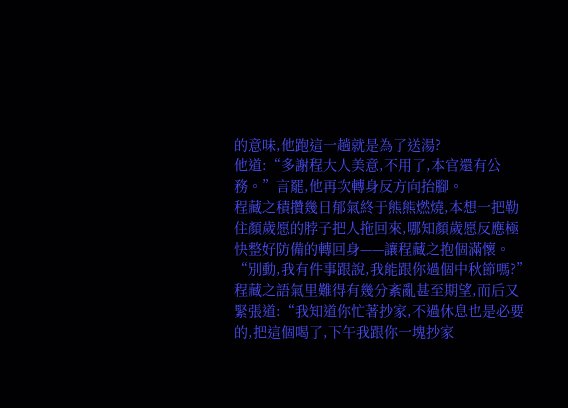的意味,他跑這一趟就是為了送湯?
他道:“多謝程大人美意,不用了,本官還有公務。”言罷,他再次轉身反方向抬腳。
程藏之積攢幾日郁氣終于熊熊燃燒,本想一把勒住顏歲愿的脖子把人拖回來,哪知顏歲愿反應極快整好防備的轉回身——讓程藏之抱個滿懷。
“別動,我有件事跟說,我能跟你過個中秋節嗎?”程藏之語氣里難得有幾分紊亂甚至期望,而后又緊張道:“我知道你忙著抄家,不過休息也是必要的,把這個喝了,下午我跟你一塊抄家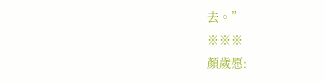去。”
※※※
顏歲愿: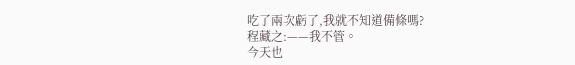吃了兩次虧了,我就不知道備條嗎?
程藏之:——我不管。
今天也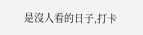是沒人看的日子,打卡